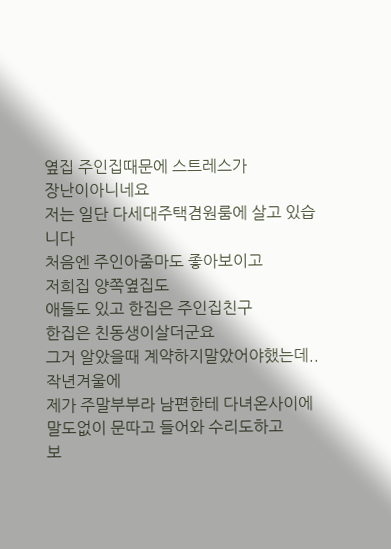옆집 주인집때문에 스트레스가
장난이아니네요
저는 일단 다세대주택겸원룸에 살고 있습니다
처음엔 주인아줌마도 좋아보이고
저희집 양쪽옆집도
애들도 있고 한집은 주인집친구
한집은 친동생이살더군요
그거 알았을때 계약하지말았어야했는데..
작년겨울에
제가 주말부부라 남편한테 다녀온사이에
말도없이 문따고 들어와 수리도하고
보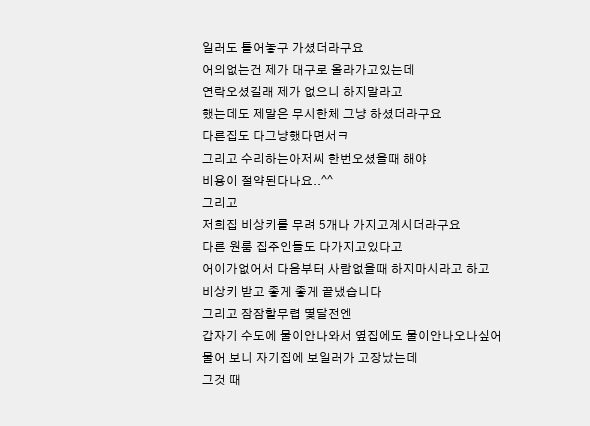일러도 틀어놓구 가셨더라구요
어의없는건 제가 대구로 올라가고있는데
연락오셨길래 제가 없으니 하지말라고
했는데도 제말은 무시한체 그냥 하셨더라구요
다른집도 다그냥했다면서ㅋ
그리고 수리하는아저씨 한번오셨을때 해야
비용이 절약된다나요..^^
그리고
저희집 비상키를 무려 5개나 가지고계시더라구요
다른 원룸 집주인들도 다가지고있다고
어이가없어서 다음부터 사람없을때 하지마시라고 하고
비상키 받고 좋게 좋게 끝냈습니다
그리고 잠잠할무렵 몇달전엔
갑자기 수도에 물이안나와서 옆집에도 물이안나오나싶어
물어 보니 자기집에 보일러가 고장났는데
그것 때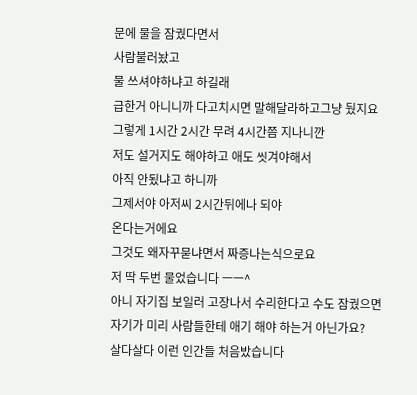문에 물을 잠궜다면서
사람불러놨고
물 쓰셔야하냐고 하길래
급한거 아니니까 다고치시면 말해달라하고그냥 뒀지요
그렇게 1시간 2시간 무려 4시간쯤 지나니깐
저도 설거지도 해야하고 애도 씻겨야해서
아직 안됬냐고 하니까
그제서야 아저씨 2시간뒤에나 되야
온다는거에요
그것도 왜자꾸묻냐면서 짜증나는식으로요
저 딱 두번 물었습니다 ㅡㅡ^
아니 자기집 보일러 고장나서 수리한다고 수도 잠궜으면
자기가 미리 사람들한테 애기 해야 하는거 아닌가요?
살다살다 이런 인간들 처음밨습니다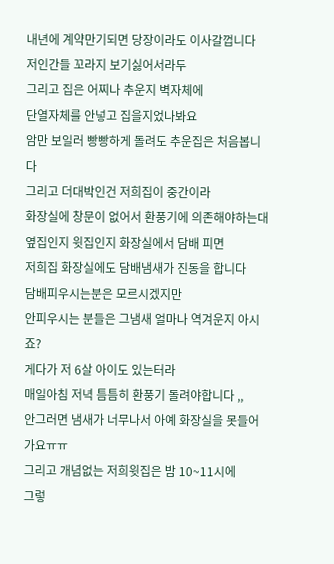내년에 계약만기되면 당장이라도 이사갈껍니다
저인간들 꼬라지 보기싫어서라두
그리고 집은 어찌나 추운지 벽자체에
단열자체를 안넣고 집을지었나봐요
암만 보일러 빵빵하게 돌려도 추운집은 처음봅니다
그리고 더대박인건 저희집이 중간이라
화장실에 창문이 없어서 환풍기에 의존해야하는대
옆집인지 윗집인지 화장실에서 담배 피면
저희집 화장실에도 담배냄새가 진동을 합니다
담배피우시는분은 모르시겠지만
안피우시는 분들은 그냄새 얼마나 역겨운지 아시죠?
게다가 저 6살 아이도 있는터라
매일아침 저녁 틈틈히 환풍기 돌려야합니다 ,,
안그러면 냄새가 너무나서 아예 화장실을 못들어가요ㅠㅠ
그리고 개념없는 저희윗집은 밤 10~11시에
그렇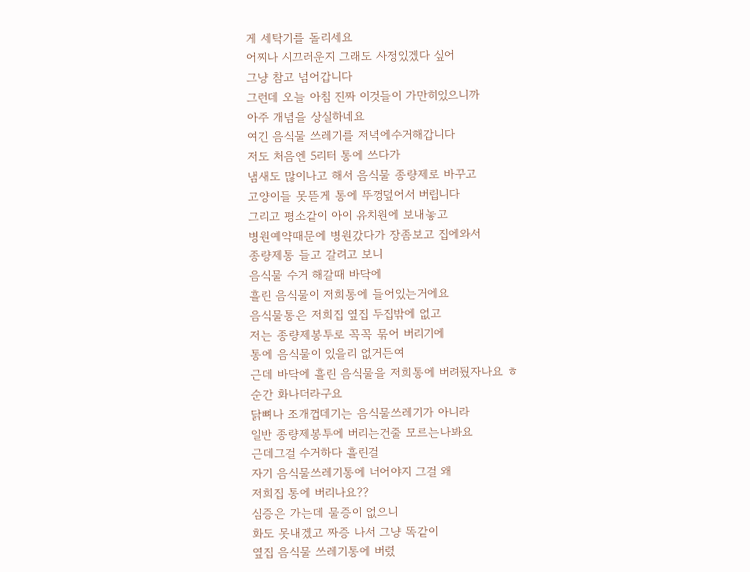게 세탁기를 돌리세요
어찌나 시끄러운지 그래도 사정있겠다 싶어
그냥 참고 넘어갑니다
그런데 오늘 아침 진짜 이것들이 가만히있으니까
아주 개념을 상실하네요
여긴 음식물 쓰레기를 저녁에수거해갑니다
저도 처음엔 5리터 통에 쓰다가
냄새도 많이나고 해서 음식물 종량제로 바꾸고
고양이들 못뜯게 통에 뚜껑덮어서 버립니다
그리고 평소같이 아이 유치원에 보내놓고
병원예약때문에 병원갔다가 장좀보고 집에와서
종량제통 들고 갈려고 보니
음식물 수거 해갈때 바닥에
흘린 음식물이 저희통에 들어있는거에요
음식물통은 저희집 옆집 두집밖에 없고
저는 종량제봉투로 꼭꼭 묶어 버리기에
통에 음식물이 있을리 없거든여
근데 바닥에 흘린 음식물을 저희통에 버려뒀자나요 ㅎ
순간 화나더라구요
닭뼈나 조개껍데기는 음식물쓰레기가 아니라
일반 종량제봉투에 버리는건줄 모르는나봐요
근데그걸 수거하다 흘린걸
자기 음식물쓰레기통에 너어야지 그걸 왜
저희집 통에 버리나요??
심증은 가는데 물증이 없으니
화도 못내겠고 짜증 나서 그냥 똑같이
옆집 음식물 쓰레기통에 버렸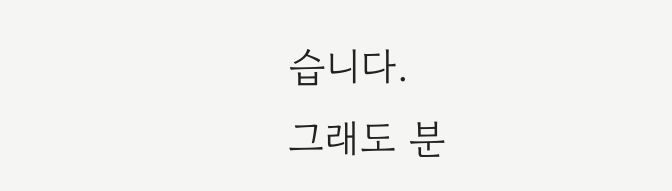습니다.
그래도 분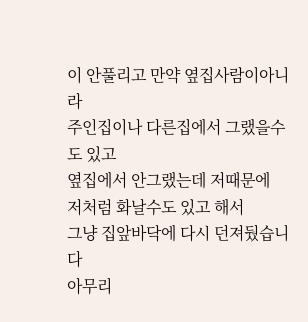이 안풀리고 만약 옆집사람이아니라
주인집이나 다른집에서 그랬을수도 있고
옆집에서 안그랬는데 저때문에
저처럼 화날수도 있고 해서
그냥 집앞바닥에 다시 던져뒀습니다
아무리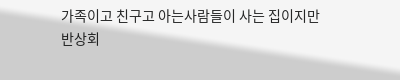가족이고 친구고 아는사람들이 사는 집이지만
반상회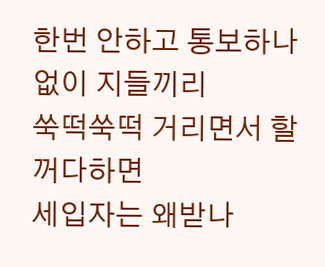한번 안하고 통보하나 없이 지들끼리
쑥떡쑥떡 거리면서 할꺼다하면
세입자는 왜받나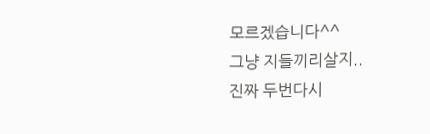모르겠습니다^^
그냥 지들끼리살지..
진짜 두번다시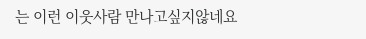는 이런 이웃사람 만나고싶지않네요